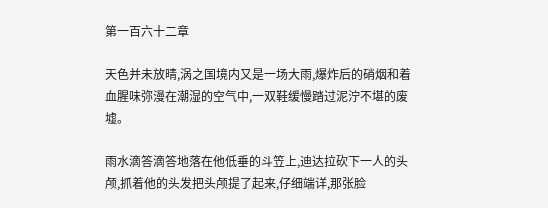第一百六十二章

天色并未放晴,涡之国境内又是一场大雨,爆炸后的硝烟和着血腥味弥漫在潮湿的空气中,一双鞋缓慢踏过泥泞不堪的废墟。

雨水滴答滴答地落在他低垂的斗笠上,迪达拉砍下一人的头颅,抓着他的头发把头颅提了起来,仔细端详,那张脸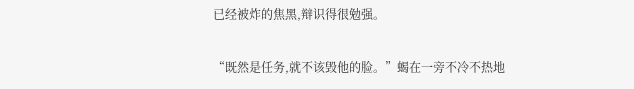已经被炸的焦黑,辩识得很勉强。

“既然是任务,就不该毁他的脸。”蝎在一旁不冷不热地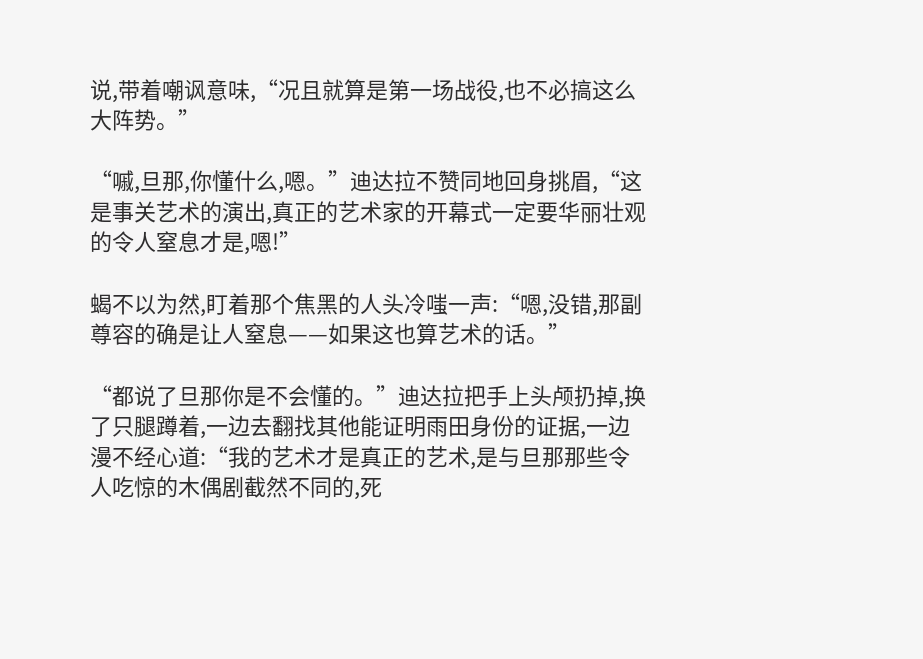说,带着嘲讽意味,“况且就算是第一场战役,也不必搞这么大阵势。”

“嘁,旦那,你懂什么,嗯。”迪达拉不赞同地回身挑眉,“这是事关艺术的演出,真正的艺术家的开幕式一定要华丽壮观的令人窒息才是,嗯!”

蝎不以为然,盯着那个焦黑的人头冷嗤一声:“嗯,没错,那副尊容的确是让人窒息——如果这也算艺术的话。”

“都说了旦那你是不会懂的。”迪达拉把手上头颅扔掉,换了只腿蹲着,一边去翻找其他能证明雨田身份的证据,一边漫不经心道:“我的艺术才是真正的艺术,是与旦那那些令人吃惊的木偶剧截然不同的,死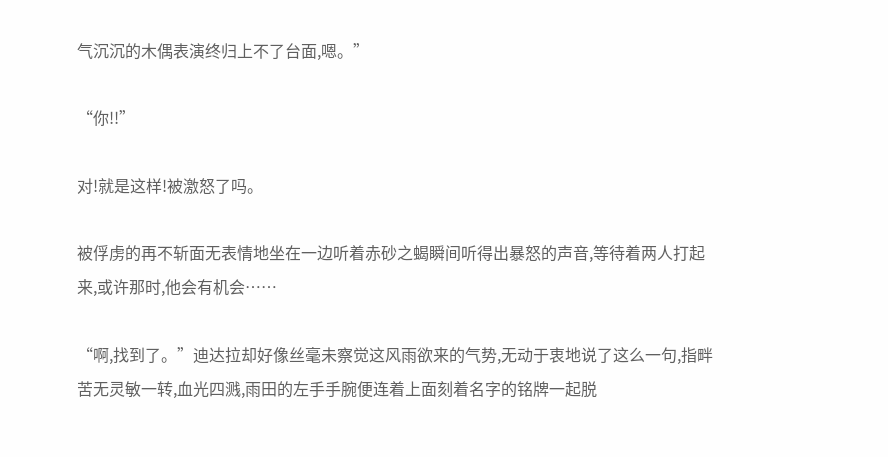气沉沉的木偶表演终归上不了台面,嗯。”

“你!!”

对!就是这样!被激怒了吗。

被俘虏的再不斩面无表情地坐在一边听着赤砂之蝎瞬间听得出暴怒的声音,等待着两人打起来,或许那时,他会有机会……

“啊,找到了。”迪达拉却好像丝毫未察觉这风雨欲来的气势,无动于衷地说了这么一句,指畔苦无灵敏一转,血光四溅,雨田的左手手腕便连着上面刻着名字的铭牌一起脱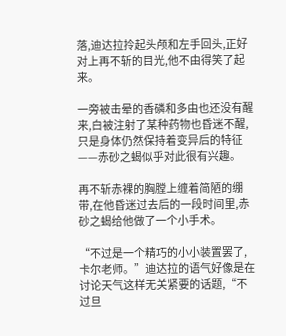落,迪达拉拎起头颅和左手回头,正好对上再不斩的目光,他不由得笑了起来。

一旁被击晕的香磷和多由也还没有醒来,白被注射了某种药物也昏迷不醒,只是身体仍然保持着变异后的特征——赤砂之蝎似乎对此很有兴趣。

再不斩赤裸的胸膛上缠着简陋的绷带,在他昏迷过去后的一段时间里,赤砂之蝎给他做了一个小手术。

“不过是一个精巧的小小装置罢了,卡尔老师。”迪达拉的语气好像是在讨论天气这样无关紧要的话题,“不过旦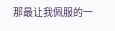那最让我佩服的一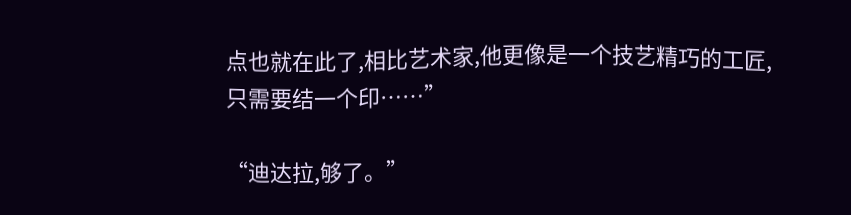点也就在此了,相比艺术家,他更像是一个技艺精巧的工匠,只需要结一个印……”

“迪达拉,够了。”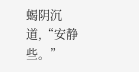蝎阴沉道,“安静些。”